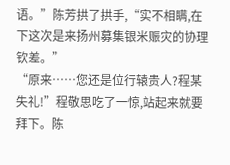语。”陈芳拱了拱手,“实不相瞒,在下这次是来扬州募集银米赈灾的协理钦差。”
“原来……您还是位行辕贵人?程某失礼!”程敬思吃了一惊,站起来就要拜下。陈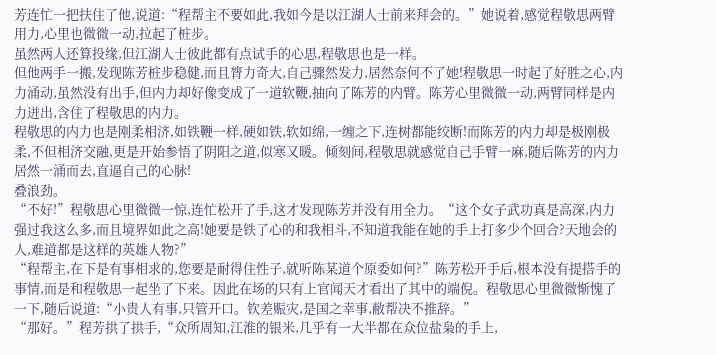芳连忙一把扶住了他,说道:“程帮主不要如此,我如今是以江湖人士前来拜会的。”她说着,感觉程敬思两臂用力,心里也微微一动,拉起了桩步。
虽然两人还算投缘,但江湖人士彼此都有点试手的心思,程敬思也是一样。
但他两手一搬,发现陈芳桩步稳健,而且膂力奇大,自己骤然发力,居然奈何不了她!程敬思一时起了好胜之心,内力涌动,虽然没有出手,但内力却好像变成了一道软鞭,抽向了陈芳的内臂。陈芳心里微微一动,两臂同样是内力迸出,含住了程敬思的内力。
程敬思的内力也是刚柔相济,如铁鞭一样,硬如铁,软如绵,一缠之下,连树都能绞断!而陈芳的内力却是极刚极柔,不但相济交融,更是开始参悟了阴阳之道,似寒又暖。倾刻间,程敬思就感觉自己手臂一麻,随后陈芳的内力居然一涌而去,直逼自己的心脉!
叠浪劲。
“不好!”程敬思心里微微一惊,连忙松开了手,这才发现陈芳并没有用全力。“这个女子武功真是高深,内力强过我这么多,而且境界如此之高!她要是铁了心的和我相斗,不知道我能在她的手上打多少个回合?天地会的人,难道都是这样的英雄人物?”
“程帮主,在下是有事相求的,您要是耐得住性子,就听陈某道个原委如何?”陈芳松开手后,根本没有提搭手的事情,而是和程敬思一起坐了下来。因此在场的只有上官闻天才看出了其中的端倪。程敬思心里微微惭愧了一下,随后说道:“小贵人有事,只管开口。钦差赈灾,是国之幸事,敝帮决不推辞。”
“那好。”程芳拱了拱手,“众所周知,江淮的银米,几乎有一大半都在众位盐枭的手上,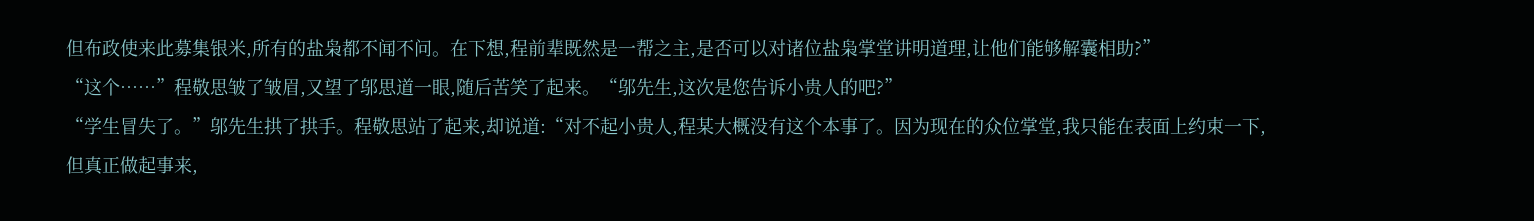但布政使来此募集银米,所有的盐枭都不闻不问。在下想,程前辈既然是一帮之主,是否可以对诸位盐枭掌堂讲明道理,让他们能够解囊相助?”
“这个……”程敬思皱了皱眉,又望了邬思道一眼,随后苦笑了起来。“邬先生,这次是您告诉小贵人的吧?”
“学生冒失了。”邬先生拱了拱手。程敬思站了起来,却说道:“对不起小贵人,程某大概没有这个本事了。因为现在的众位掌堂,我只能在表面上约束一下,但真正做起事来,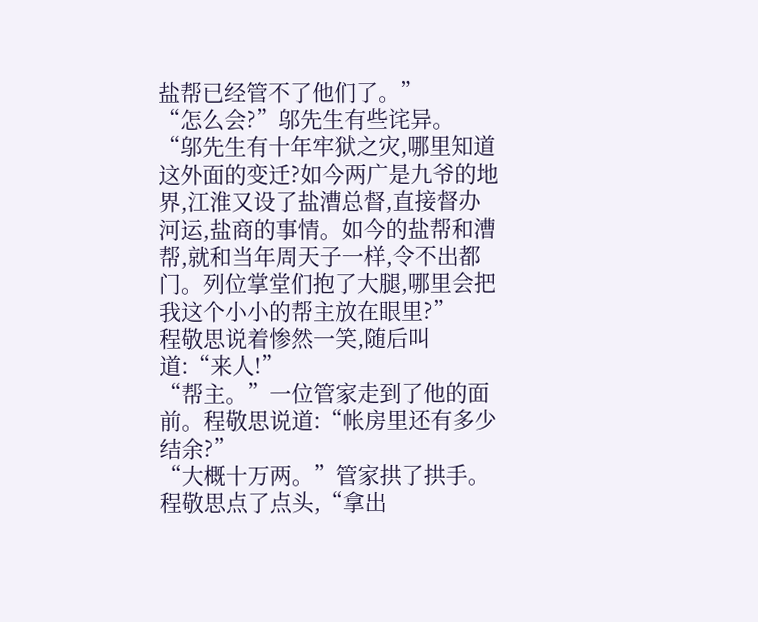盐帮已经管不了他们了。”
“怎么会?”邬先生有些诧异。
“邬先生有十年牢狱之灾,哪里知道这外面的变迁?如今两广是九爷的地界,江淮又设了盐漕总督,直接督办河运,盐商的事情。如今的盐帮和漕帮,就和当年周天子一样,令不出都门。列位掌堂们抱了大腿,哪里会把我这个小小的帮主放在眼里?”
程敬思说着惨然一笑,随后叫道:“来人!”
“帮主。”一位管家走到了他的面前。程敬思说道:“帐房里还有多少结余?”
“大概十万两。”管家拱了拱手。程敬思点了点头,“拿出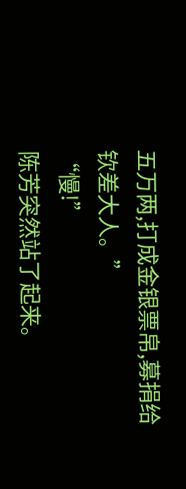五万两,打成金银票帛,募捐给钦差大人。”
“慢!”
陈芳突然站了起来。